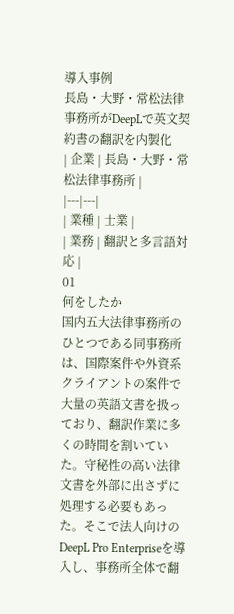導入事例
長島・大野・常松法律事務所がDeepLで英文契約書の翻訳を内製化
| 企業 | 長島・大野・常松法律事務所 |
|---|---|
| 業種 | 士業 |
| 業務 | 翻訳と多言語対応 |
01
何をしたか
国内五大法律事務所のひとつである同事務所は、国際案件や外資系クライアントの案件で大量の英語文書を扱っており、翻訳作業に多くの時間を割いていた。守秘性の高い法律文書を外部に出さずに処理する必要もあった。そこで法人向けのDeepL Pro Enterpriseを導入し、事務所全体で翻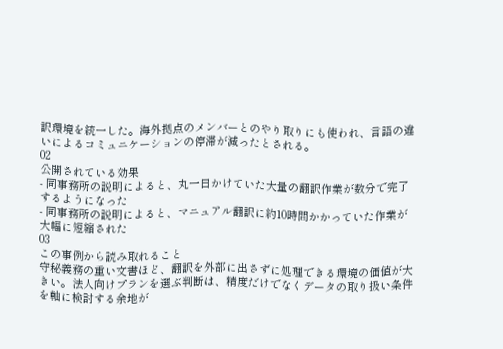訳環境を統一した。海外拠点のメンバーとのやり取りにも使われ、言語の違いによるコミュニケーションの停滞が減ったとされる。
02
公開されている効果
- 同事務所の説明によると、丸一日かけていた大量の翻訳作業が数分で完了するようになった
- 同事務所の説明によると、マニュアル翻訳に約10時間かかっていた作業が大幅に短縮された
03
この事例から読み取れること
守秘義務の重い文書ほど、翻訳を外部に出さずに処理できる環境の価値が大きい。法人向けプランを選ぶ判断は、精度だけでなくデータの取り扱い条件を軸に検討する余地が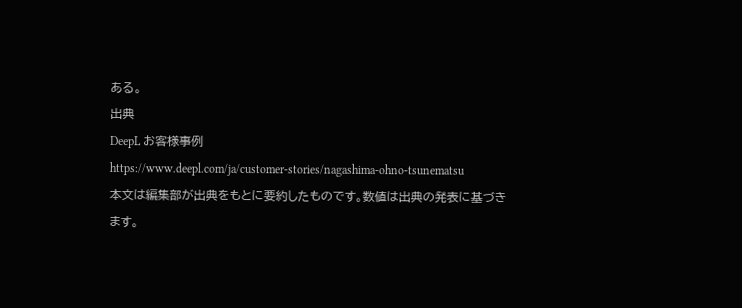ある。
出典
DeepL お客様事例
https://www.deepl.com/ja/customer-stories/nagashima-ohno-tsunematsu
本文は編集部が出典をもとに要約したものです。数値は出典の発表に基づきます。